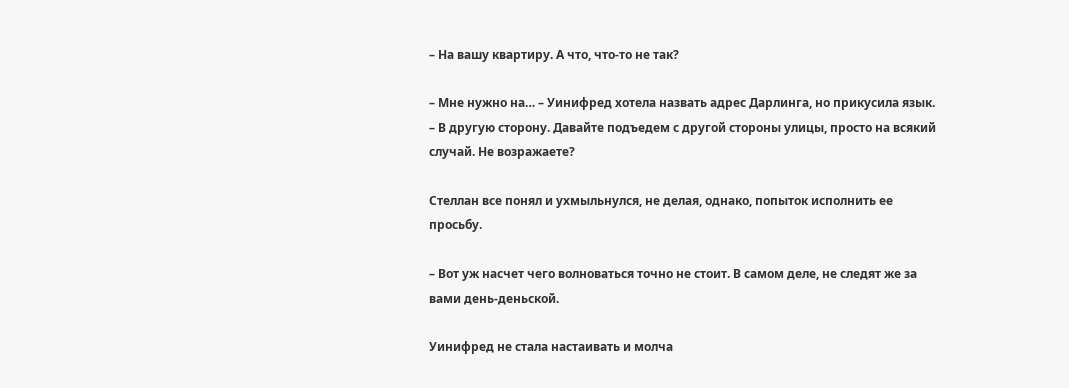– На вашу квартиру. А что, что-то не так?

– Мне нужно на… – Уинифред хотела назвать адрес Дарлинга, но прикусила язык. – В другую сторону. Давайте подъедем с другой стороны улицы, просто на всякий случай. Не возражаете?

Стеллан все понял и ухмыльнулся, не делая, однако, попыток исполнить ее просьбу.

– Вот уж насчет чего волноваться точно не стоит. В самом деле, не следят же за вами день-деньской.

Уинифред не стала настаивать и молча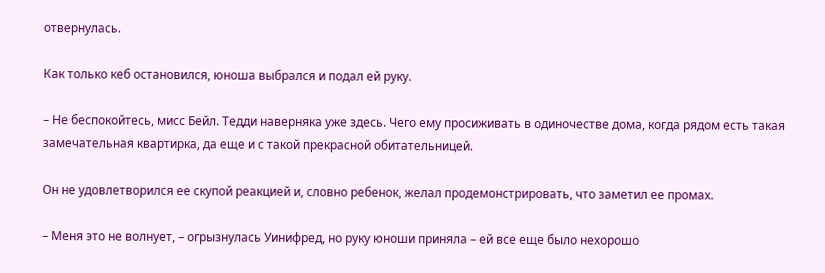отвернулась.

Как только кеб остановился, юноша выбрался и подал ей руку.

– Не беспокойтесь, мисс Бейл. Тедди наверняка уже здесь. Чего ему просиживать в одиночестве дома, когда рядом есть такая замечательная квартирка, да еще и с такой прекрасной обитательницей.

Он не удовлетворился ее скупой реакцией и, словно ребенок, желал продемонстрировать, что заметил ее промах.

– Меня это не волнует, – огрызнулась Уинифред, но руку юноши приняла – ей все еще было нехорошо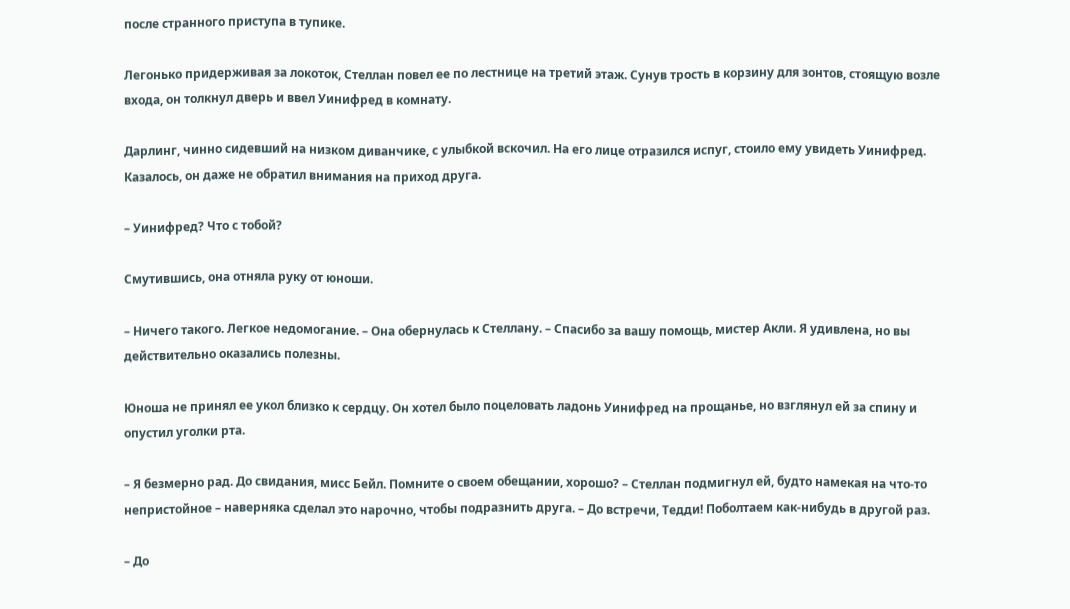после странного приступа в тупике.

Легонько придерживая за локоток, Стеллан повел ее по лестнице на третий этаж. Сунув трость в корзину для зонтов, стоящую возле входа, он толкнул дверь и ввел Уинифред в комнату.

Дарлинг, чинно сидевший на низком диванчике, с улыбкой вскочил. На его лице отразился испуг, стоило ему увидеть Уинифред. Казалось, он даже не обратил внимания на приход друга.

– Уинифред? Что с тобой?

Смутившись, она отняла руку от юноши.

– Ничего такого. Легкое недомогание. – Она обернулась к Стеллану. – Спасибо за вашу помощь, мистер Акли. Я удивлена, но вы действительно оказались полезны.

Юноша не принял ее укол близко к сердцу. Он хотел было поцеловать ладонь Уинифред на прощанье, но взглянул ей за спину и опустил уголки рта.

– Я безмерно рад. До свидания, мисс Бейл. Помните о своем обещании, хорошо? – Стеллан подмигнул ей, будто намекая на что-то непристойное – наверняка сделал это нарочно, чтобы подразнить друга. – До встречи, Тедди! Поболтаем как-нибудь в другой раз.

– До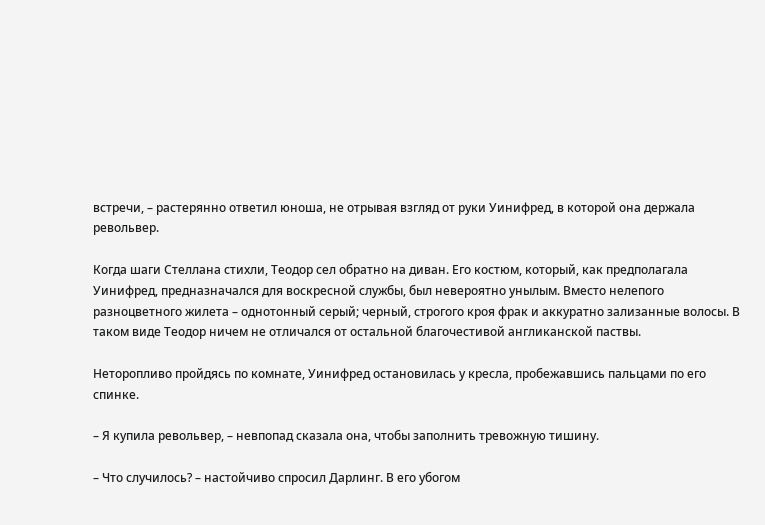встречи, – растерянно ответил юноша, не отрывая взгляд от руки Уинифред, в которой она держала револьвер.

Когда шаги Стеллана стихли, Теодор сел обратно на диван. Его костюм, который, как предполагала Уинифред, предназначался для воскресной службы, был невероятно унылым. Вместо нелепого разноцветного жилета – однотонный серый; черный, строгого кроя фрак и аккуратно зализанные волосы. В таком виде Теодор ничем не отличался от остальной благочестивой англиканской паствы.

Неторопливо пройдясь по комнате, Уинифред остановилась у кресла, пробежавшись пальцами по его спинке.

– Я купила револьвер, – невпопад сказала она, чтобы заполнить тревожную тишину.

– Что случилось? – настойчиво спросил Дарлинг. В его убогом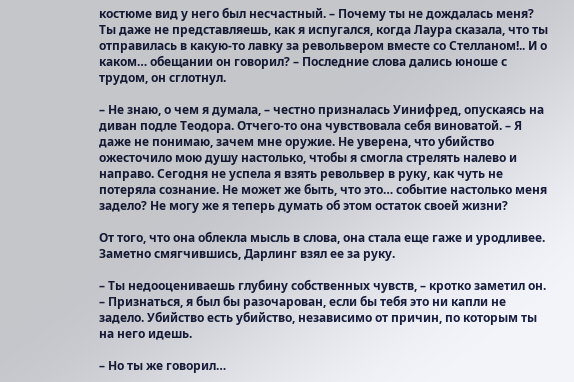костюме вид у него был несчастный. – Почему ты не дождалась меня? Ты даже не представляешь, как я испугался, когда Лаура сказала, что ты отправилась в какую-то лавку за револьвером вместе со Стелланом!.. И о каком… обещании он говорил? – Последние слова дались юноше с трудом, он сглотнул.

– Не знаю, о чем я думала, – честно призналась Уинифред, опускаясь на диван подле Теодора. Отчего-то она чувствовала себя виноватой. – Я даже не понимаю, зачем мне оружие. Не уверена, что убийство ожесточило мою душу настолько, чтобы я смогла стрелять налево и направо. Сегодня не успела я взять револьвер в руку, как чуть не потеряла сознание. Не может же быть, что это… событие настолько меня задело? Не могу же я теперь думать об этом остаток своей жизни?

От того, что она облекла мысль в слова, она стала еще гаже и уродливее. Заметно смягчившись, Дарлинг взял ее за руку.

– Ты недооцениваешь глубину собственных чувств, – кротко заметил он. – Признаться, я был бы разочарован, если бы тебя это ни капли не задело. Убийство есть убийство, независимо от причин, по которым ты на него идешь.

– Но ты же говорил…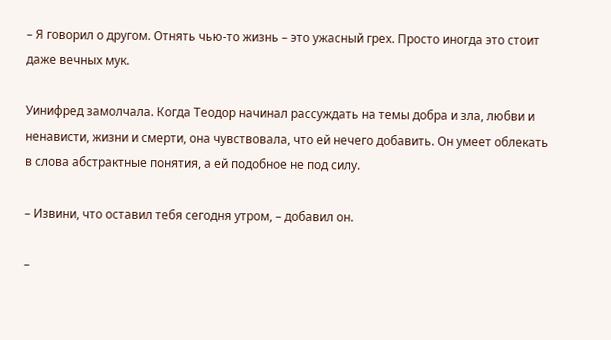– Я говорил о другом. Отнять чью-то жизнь – это ужасный грех. Просто иногда это стоит даже вечных мук.

Уинифред замолчала. Когда Теодор начинал рассуждать на темы добра и зла, любви и ненависти, жизни и смерти, она чувствовала, что ей нечего добавить. Он умеет облекать в слова абстрактные понятия, а ей подобное не под силу.

– Извини, что оставил тебя сегодня утром, – добавил он.

–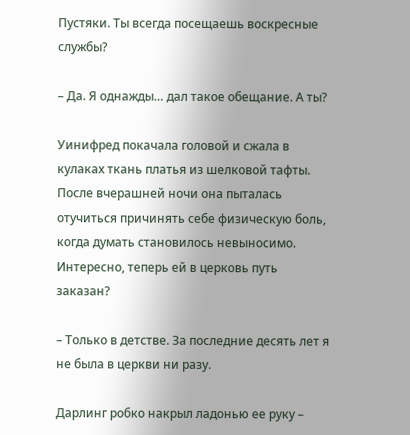Пустяки. Ты всегда посещаешь воскресные службы?

– Да. Я однажды… дал такое обещание. А ты?

Уинифред покачала головой и сжала в кулаках ткань платья из шелковой тафты. После вчерашней ночи она пыталась отучиться причинять себе физическую боль, когда думать становилось невыносимо. Интересно, теперь ей в церковь путь заказан?

– Только в детстве. За последние десять лет я не была в церкви ни разу.

Дарлинг робко накрыл ладонью ее руку –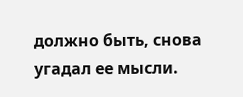должно быть, снова угадал ее мысли.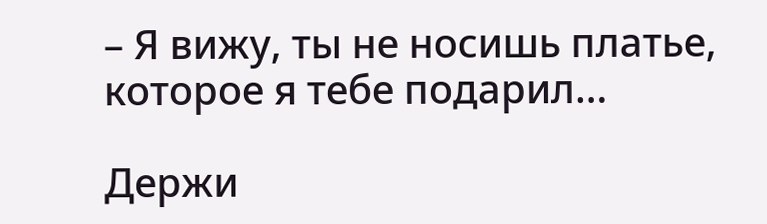– Я вижу, ты не носишь платье, которое я тебе подарил…

Держи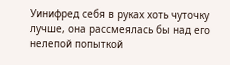Уинифред себя в руках хоть чуточку лучше, она рассмеялась бы над его нелепой попыткой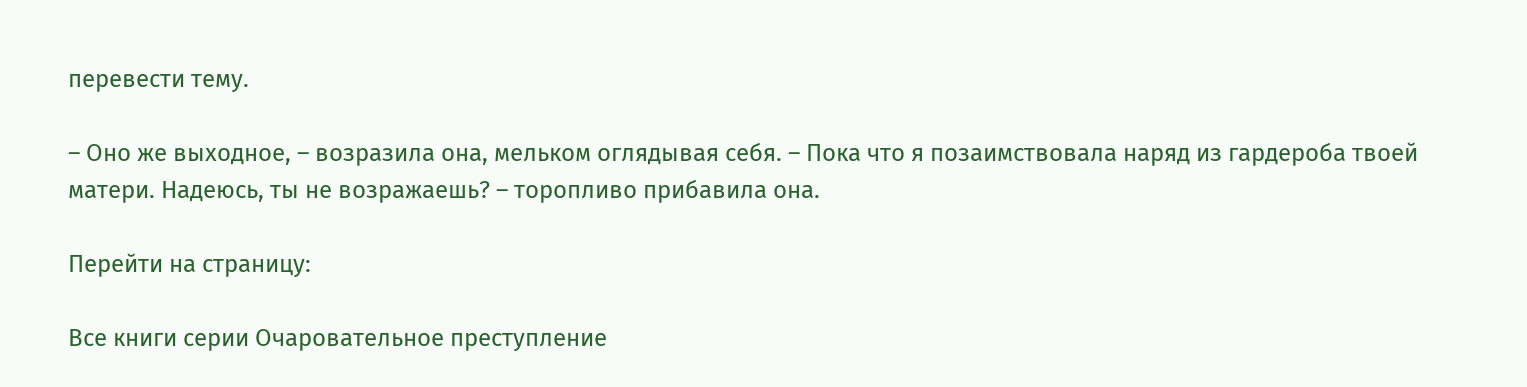перевести тему.

– Оно же выходное, – возразила она, мельком оглядывая себя. – Пока что я позаимствовала наряд из гардероба твоей матери. Надеюсь, ты не возражаешь? – торопливо прибавила она.

Перейти на страницу:

Все книги серии Очаровательное преступление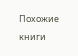Похожие книги